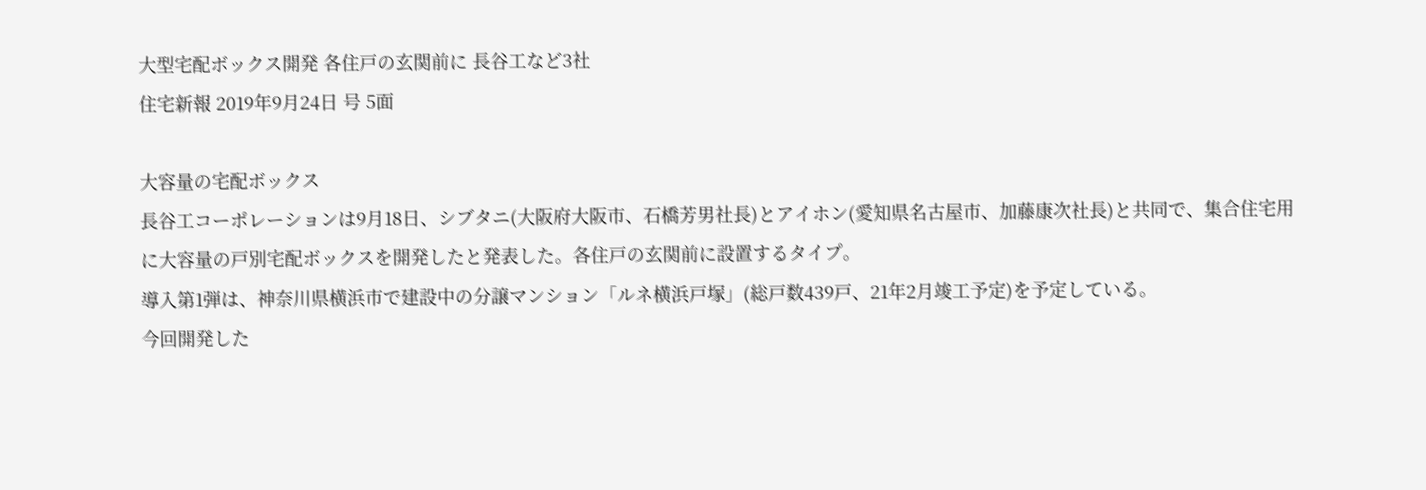大型宅配ボックス開発 各住戸の玄関前に 長谷工など3社
住宅新報 2019年9月24日 号 5面

大容量の宅配ボックス
長谷工コーポレーションは9月18日、シブタニ(大阪府大阪市、石橋芳男社長)とアイホン(愛知県名古屋市、加藤康次社長)と共同で、集合住宅用に大容量の戸別宅配ボックスを開発したと発表した。各住戸の玄関前に設置するタイプ。
導入第1弾は、神奈川県横浜市で建設中の分譲マンション「ルネ横浜戸塚」(総戸数439戸、21年2月竣工予定)を予定している。
今回開発した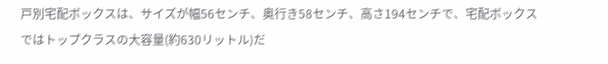戸別宅配ボックスは、サイズが幅56センチ、奥行き58センチ、高さ194センチで、宅配ボックスではトップクラスの大容量(約630リットル)だ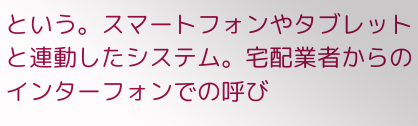という。スマートフォンやタブレットと連動したシステム。宅配業者からのインターフォンでの呼び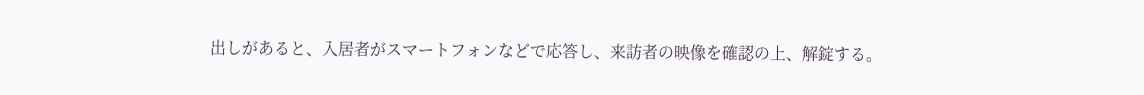出しがあると、入居者がスマートフォンなどで応答し、来訪者の映像を確認の上、解錠する。